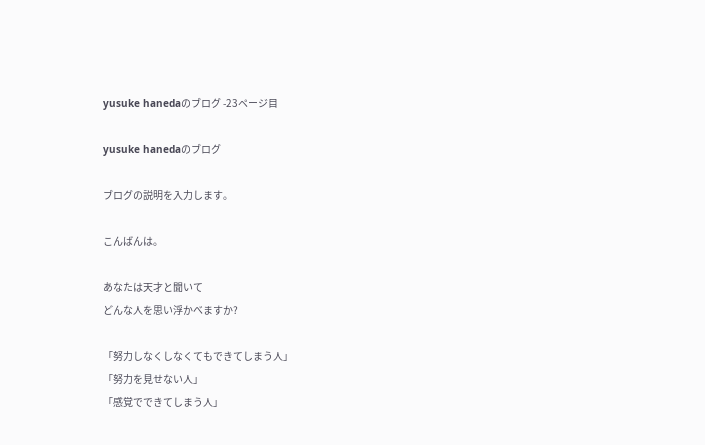yusuke hanedaのブログ -23ページ目

yusuke hanedaのブログ

ブログの説明を入力します。

こんばんは。

あなたは天才と聞いて
どんな人を思い浮かべますか?

「努力しなくしなくてもできてしまう人」
「努力を見せない人」
「感覚でできてしまう人」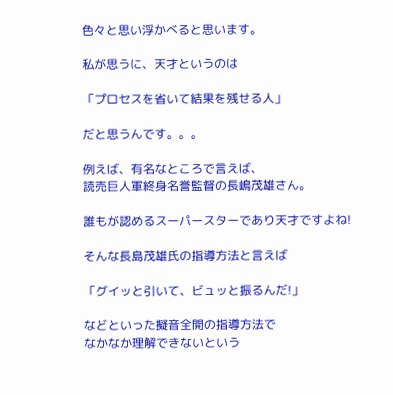色々と思い浮かべると思います。

私が思うに、天才というのは

「プロセスを省いて結果を残せる人」

だと思うんです。。。

例えば、有名なところで言えば、
読売巨人軍終身名誉監督の長嶋茂雄さん。

誰もが認めるスーパースターであり天才ですよね!

そんな長島茂雄氏の指導方法と言えば

「グイッと引いて、ビュッと振るんだ!」

などといった擬音全開の指導方法で
なかなか理解できないという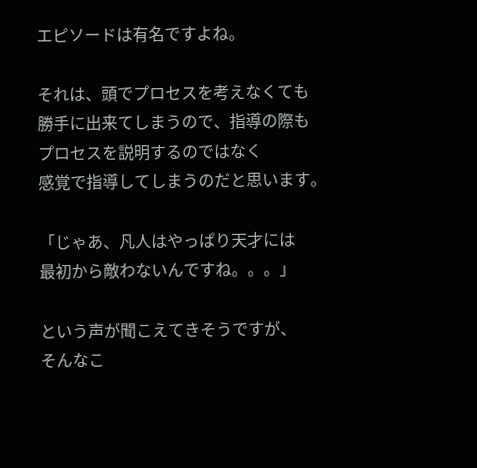エピソードは有名ですよね。

それは、頭でプロセスを考えなくても
勝手に出来てしまうので、指導の際も
プロセスを説明するのではなく
感覚で指導してしまうのだと思います。

「じゃあ、凡人はやっぱり天才には
最初から敵わないんですね。。。」

という声が聞こえてきそうですが、
そんなこ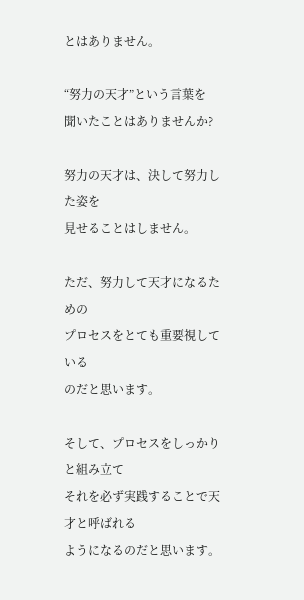とはありません。

“努力の天才”という言葉を
聞いたことはありませんか?

努力の天才は、決して努力した姿を
見せることはしません。

ただ、努力して天才になるための
プロセスをとても重要視している
のだと思います。

そして、プロセスをしっかりと組み立て
それを必ず実践することで天才と呼ばれる
ようになるのだと思います。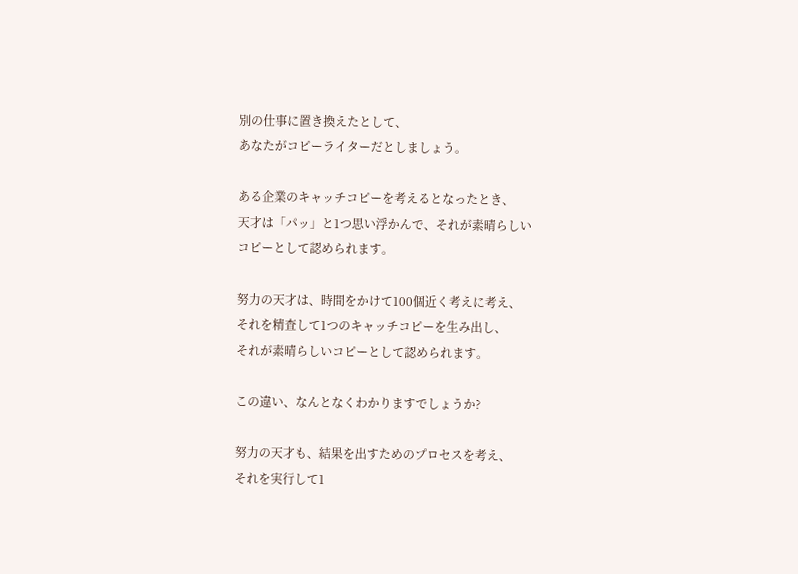別の仕事に置き換えたとして、
あなたがコピーライターだとしましょう。

ある企業のキャッチコピーを考えるとなったとき、
天才は「パッ」と1つ思い浮かんで、それが素晴らしい
コピーとして認められます。

努力の天才は、時間をかけて100個近く考えに考え、
それを精査して1つのキャッチコピーを生み出し、
それが素晴らしいコピーとして認められます。

この違い、なんとなくわかりますでしょうか?

努力の天才も、結果を出すためのプロセスを考え、
それを実行して1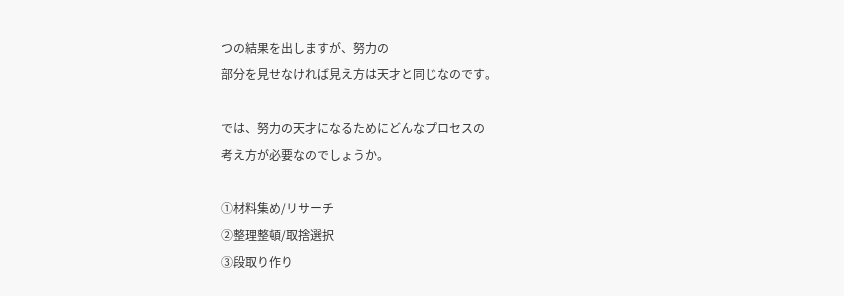つの結果を出しますが、努力の
部分を見せなければ見え方は天才と同じなのです。

では、努力の天才になるためにどんなプロセスの
考え方が必要なのでしょうか。

①材料集め/リサーチ
②整理整頓/取捨選択
③段取り作り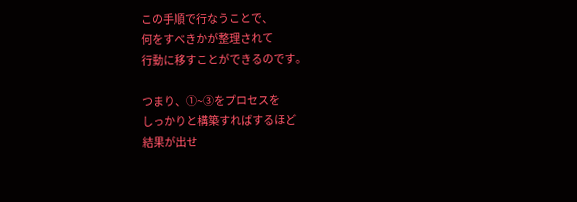この手順で行なうことで、
何をすべきかが整理されて
行動に移すことができるのです。

つまり、①~③をプロセスを
しっかりと構築すればするほど
結果が出せ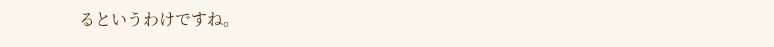るというわけですね。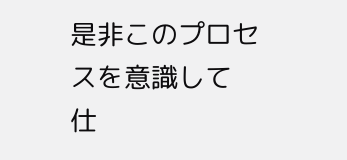是非このプロセスを意識して
仕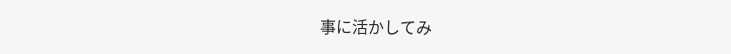事に活かしてみ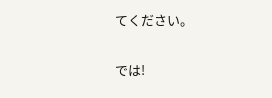てください。

では!